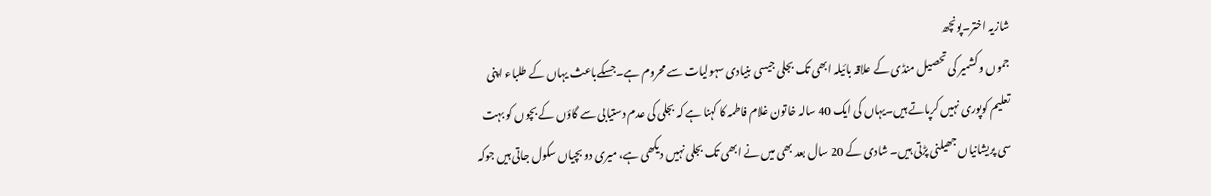شازیہ اختر۔پونچھ
جموں و کشمیر کی تحصیل منڈی کے علاقہ بائیلہ ابھی تک بجلی جیسی بنیادی سہولیات سے محروم ہے۔جسکےباعث یہاں کے طلباء اپنی تعلیم کوپوری نہیں کرپاتے ہیں۔یہاں کی ایک 40 سالہ خاتون غلام فاطمہ کا کہنا ہے کہ بجلی کی عدم دستیابی سے گاؤں کے بچوں کو بہت سی پریشانیاں جھیلنی پڑتی ہیں۔ شادی کے 20 سال بعد بھی میں نے ابھی تک بجلی نہیں دیکھی ہے، میری دو بچیاں سکول جاتی ہیں جوکہ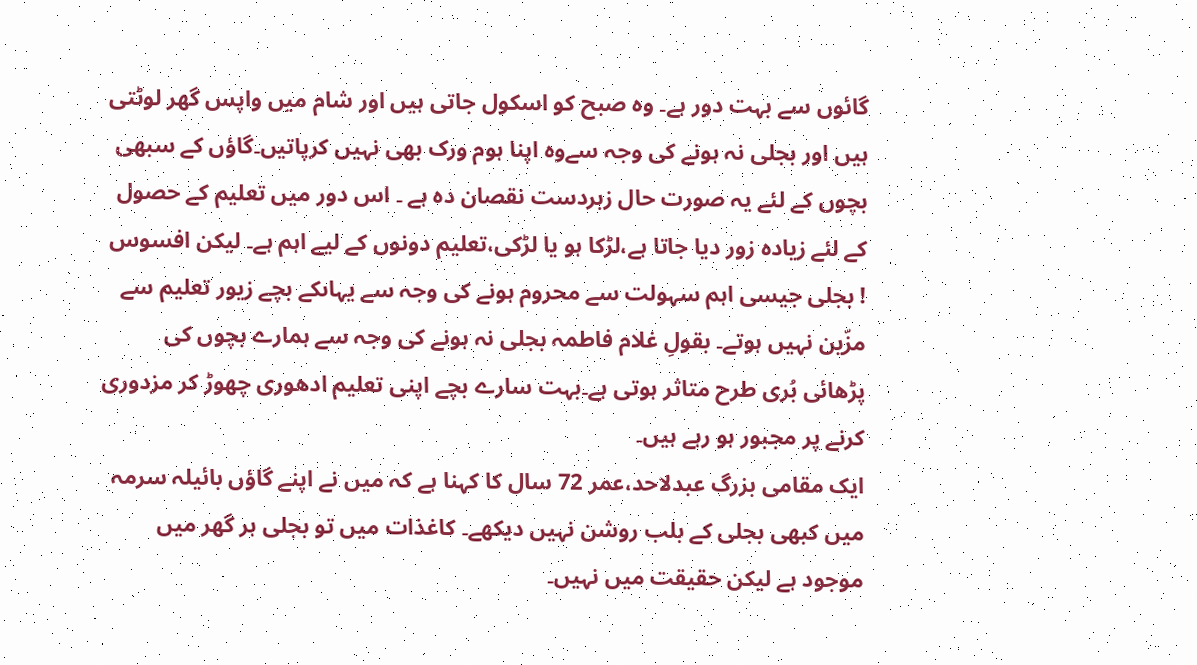گائوں سے بہت دور ہے۔ وہ صبح کو اسکول جاتی ہیں اور شام میں واپس گھر لوٹتی ہیں اور بجلی نہ ہونے کی وجہ سےوہ اپنا ہوم ورک بھی نہیں کرپاتیں۔گاؤں کے سبھی بچوں کے لئے یہ صورت حال زبردست نقصان دہ ہے ۔ اس دور میں تعلیم کے حصول کے لئے زیادہ زور دیا جاتا ہے،لڑکا ہو یا لڑکی،تعلیم دونوں کے لیے اہم ہے۔ لیکن افسوس ! بجلی جیسی اہم سہولت سے محروم ہونے کی وجہ سے یہاںکے بچے زیور تعلیم سے مزّین نہیں ہوتے۔ بقولِ غلام فاطمہ بجلی نہ ہونے کی وجہ سے ہمارے بچوں کی پڑھائی بُری طرح متاثر ہوتی ہے۔بہت سارے بچے اپنی تعلیم ادھوری چھوڑ کر مزدوری کرنے پر مجبور ہو رہے ہیں۔
ایک مقامی بزرگ عبدلاحد،عمر 72 سال کا کہنا ہے کہ میں نے اپنے گاؤں بائیلہ سرمہ میں کبھی بجلی کے بلب روشن نہیں دیکھے۔ کاغذات میں تو بجلی ہر گھر میں موجود ہے لیکن حقیقت میں نہیں۔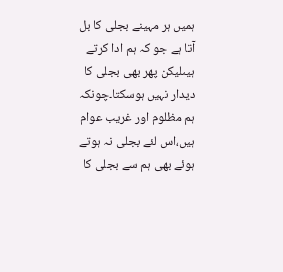ہمیں ہر مہینے بجلی کا بل آتا ہے جو کہ ہم ادا کرتے ہیںلیکن پھر بھی بجلی کا دیدار نہیں ہوسکتا۔چونکہ ہم مظلوم اور غریب عوام ہیں،اس لئے بجلی نہ ہوتے ہوئے بھی ہم سے بجلی کا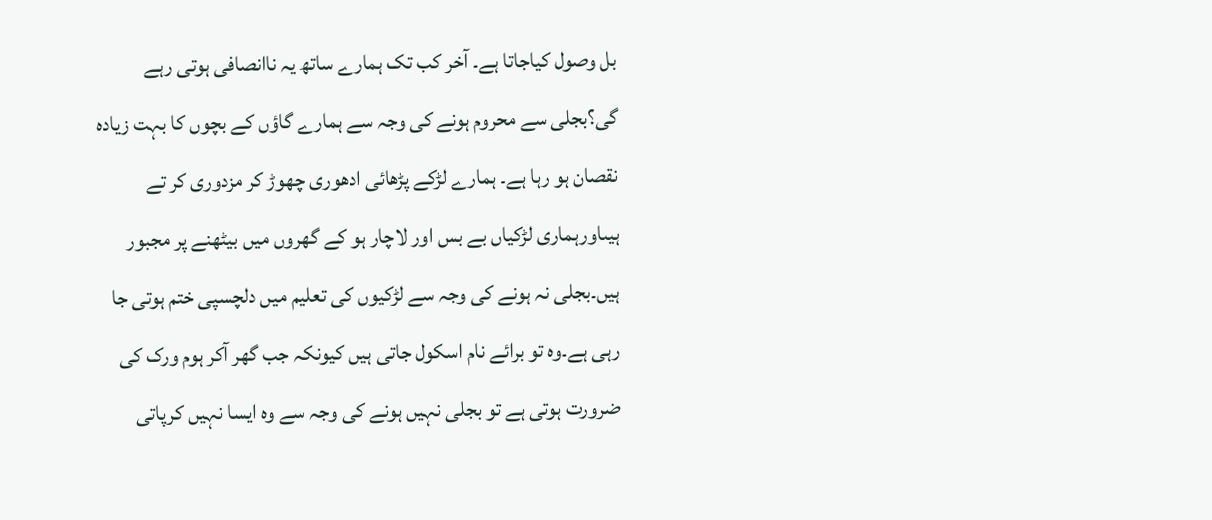بل وصول کیاجاتا ہے۔ آخر کب تک ہمارے ساتھ یہ ناانصافی ہوتی رہے گی؟بجلی سے محروم ہونے کی وجہ سے ہمارے گاؤں کے بچوں کا بہت زیادہ نقصان ہو رہا ہے۔ ہمارے لڑکے پڑھائی ادھوری چھوڑ کر مزدوری کر تے ہیںاورہماری لڑکیاں بے بس اور لاچار ہو کے گھروں میں بیٹھنے پر مجبور ہیں۔بجلی نہ ہونے کی وجہ سے لڑکیوں کی تعلیم میں دلچسپی ختم ہوتی جا رہی ہے۔وہ تو برائے نام اسکول جاتی ہیں کیونکہ جب گھر آکر ہوم ورک کی ضرورت ہوتی ہے تو بجلی نہیں ہونے کی وجہ سے وہ ایسا نہیں کرپاتی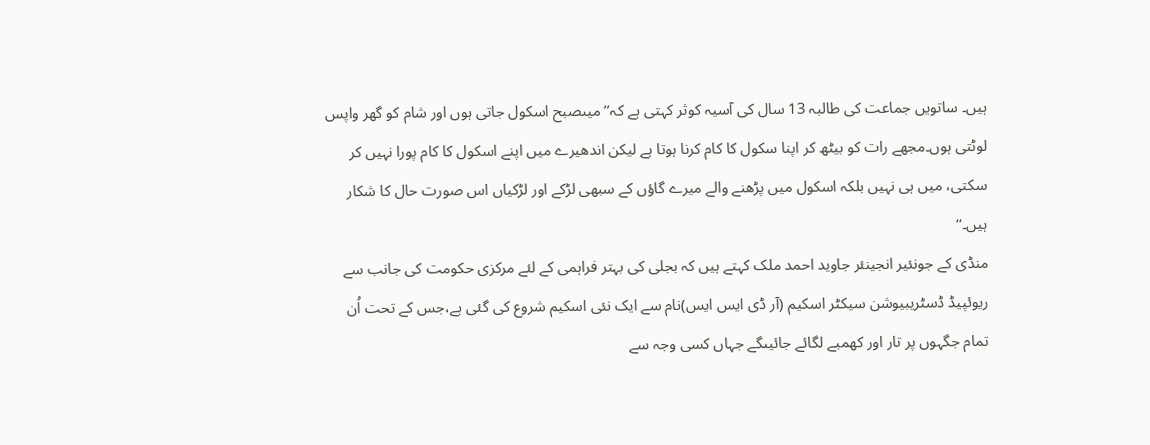ہیں۔ ساتویں جماعت کی طالبہ 13 سال کی آسیہ کوثر کہتی ہے کہ’’میںصبح اسکول جاتی ہوں اور شام کو گھر واپس لوٹتی ہوں۔مجھے رات کو بیٹھ کر اپنا سکول کا کام کرنا ہوتا ہے لیکن اندھیرے میں اپنے اسکول کا کام پورا نہیں کر سکتی، میں ہی نہیں بلکہ اسکول میں پڑھنے والے میرے گاؤں کے سبھی لڑکے اور لڑکیاں اس صورت حال کا شکار ہیں۔‘‘
منڈی کے جونئیر انجینئر جاوید احمد ملک کہتے ہیں کہ بجلی کی بہتر فراہمی کے لئے مرکزی حکومت کی جانب سے ریوئپیڈ ڈسٹریبیوشن سیکٹر اسکیم (آر ڈی ایس ایس)نام سے ایک نئی اسکیم شروع کی گئی ہے،جس کے تحت اُن تمام جگہوں پر تار اور کھمبے لگائے جائیںگے جہاں کسی وجہ سے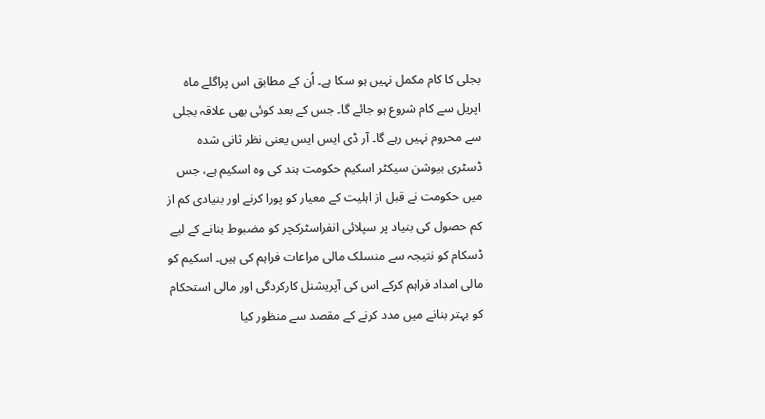بجلی کا کام مکمل نہیں ہو سکا ہے۔ اُن کے مطابق اس پراگلے ماہ اپریل سے کام شروع ہو جائے گا۔ جس کے بعد کوئی بھی علاقہ بجلی سے محروم نہیں رہے گا۔ آر ڈی ایس ایس یعنی نظر ثانی شدہ ڈسٹری بیوشن سیکٹر اسکیم حکومت ہند کی وہ اسکیم ہے، جس میں حکومت نے قبل از اہلیت کے معیار کو پورا کرنے اور بنیادی کم از کم حصول کی بنیاد پر سپلائی انفراسٹرکچر کو مضبوط بنانے کے لیے ڈسکام کو نتیجہ سے منسلک مالی مراعات فراہم کی ہیں۔ اسکیم کو مالی امداد فراہم کرکے اس کی آپریشنل کارکردگی اور مالی استحکام کو بہتر بنانے میں مدد کرنے کے مقصد سے منظور کیا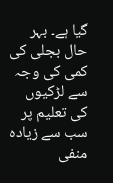گیا ہے۔ بہر حال بجلی کی کمی کی وجہ سے لڑکیوں کی تعلیم پر سب سے زیادہ منفی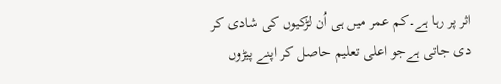اثر پر رہا ہے۔کم عمر میں ہی اُن لڑکیوں کی شادی کر دی جاتی ہےجو اعلی تعلیم حاصل کر اپنے پیڑوں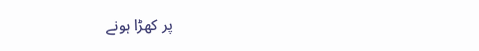پر کھڑا ہونے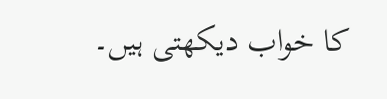کا خواب دیکھتی ہیں۔